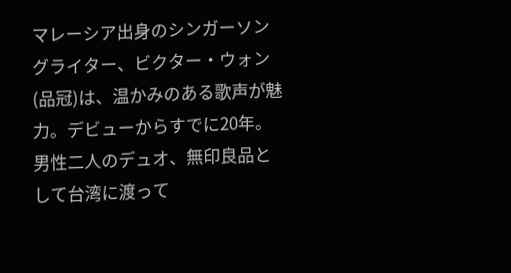マレーシア出身のシンガーソングライター、ビクター・ウォン(品冠)は、温かみのある歌声が魅力。デビューからすでに20年。男性二人のデュオ、無印良品として台湾に渡って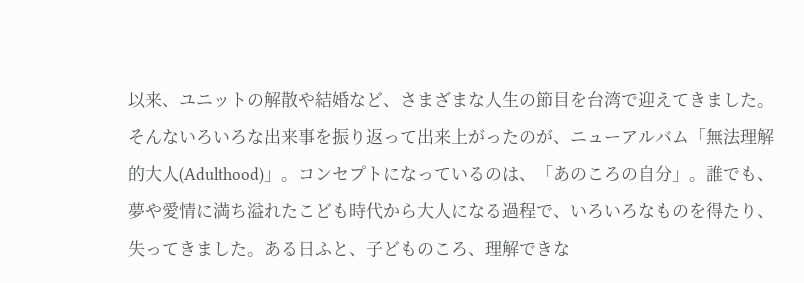以来、ユニットの解散や結婚など、さまざまな人生の節目を台湾で迎えてきました。そんないろいろな出来事を振り返って出来上がったのが、ニューアルバム「無法理解的大人(Adulthood)」。コンセプトになっているのは、「あのころの自分」。誰でも、夢や愛情に満ち溢れたこども時代から大人になる過程で、いろいろなものを得たり、失ってきました。ある日ふと、子どものころ、理解できな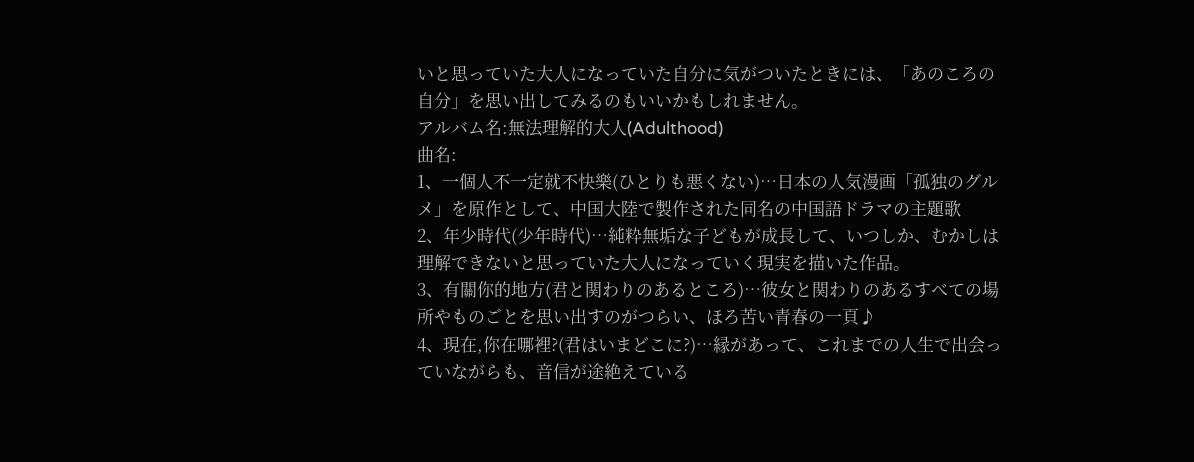いと思っていた大人になっていた自分に気がついたときには、「あのころの自分」を思い出してみるのもいいかもしれません。
アルバム名:無法理解的大人(Adulthood)
曲名:
1、一個人不一定就不快樂(ひとりも悪くない)…日本の人気漫画「孤独のグルメ」を原作として、中国大陸で製作された同名の中国語ドラマの主題歌
2、年少時代(少年時代)…純粋無垢な子どもが成長して、いつしか、むかしは理解できないと思っていた大人になっていく現実を描いた作品。
3、有關你的地方(君と関わりのあるところ)…彼女と関わりのあるすべての場所やものごとを思い出すのがつらい、ほろ苦い青春の一頁♪
4、現在,你在哪裡?(君はいまどこに?)…縁があって、これまでの人生で出会っていながらも、音信が途絶えている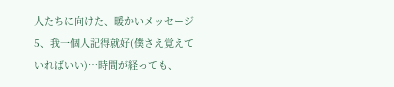人たちに向けた、暖かいメッセージ
5、我一個人記得就好(僕さえ覚えていればいい)…時間が経っても、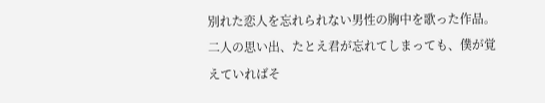別れた恋人を忘れられない男性の胸中を歌った作品。二人の思い出、たとえ君が忘れてしまっても、僕が覚えていればそ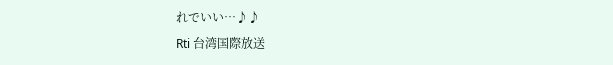れでいい…♪♪
Rti 台湾国際放送